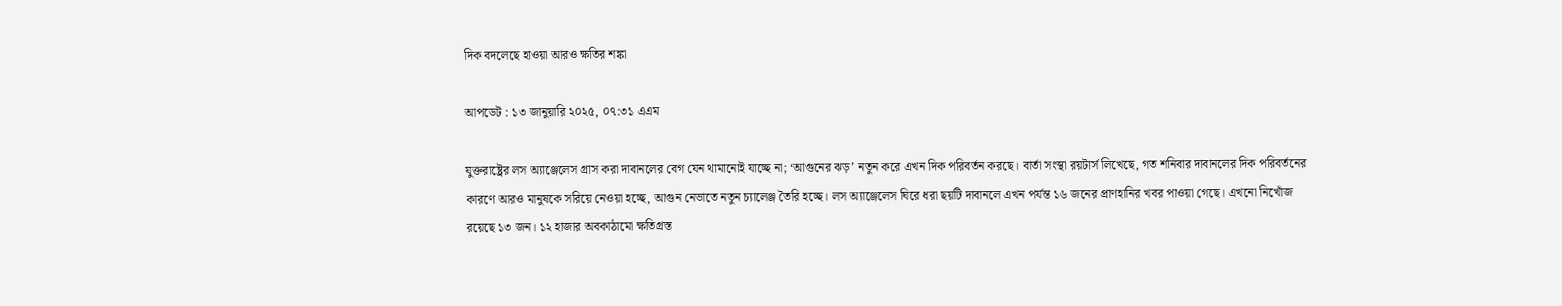দিক বদলেছে হাওয়া আরও ক্ষতির শঙ্কা

আপডেট : ১৩ জানুয়ারি ২০২৫, ০৭:৩১ এএম

যুক্তরাষ্ট্রের লস অ্যাঞ্জেলেস গ্রাস করা দাবানলের বেগ যেন থামানোই যাচ্ছে না; ‘আগুনের ঝড়’ নতুন করে এখন দিক পরিবর্তন করছে। বার্তা সংস্থা রয়টার্স লিখেছে, গত শনিবার দাবানলের দিক পরিবর্তনের কারণে আরও মানুষকে সরিয়ে নেওয়া হচ্ছে, আগুন নেভাতে নতুন চ্যালেঞ্জ তৈরি হচ্ছে। লস অ্যাঞ্জেলেস ঘিরে ধরা ছয়টি দাবানলে এখন পর্যন্ত ১৬ জনের প্রাণহানির খবর পাওয়া গেছে। এখনো নিখোঁজ রয়েছে ১৩ জন। ১২ হাজার অবকাঠামো ক্ষতিগ্রস্ত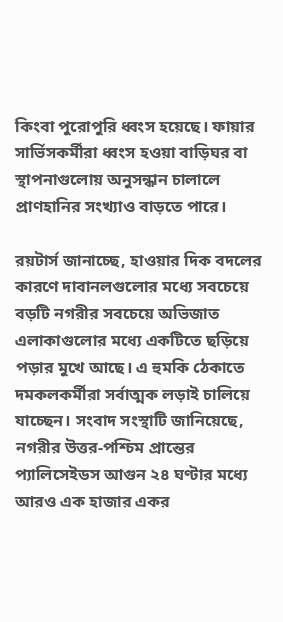কিংবা পুরোপুরি ধ্বংস হয়েছে। ফায়ার সার্ভিসকর্মীরা ধ্বংস হওয়া বাড়িঘর বা স্থাপনাগুলোয় অনুসন্ধান চালালে প্রাণহানির সংখ্যাও বাড়তে পারে।

রয়টার্স জানাচ্ছে, হাওয়ার দিক বদলের কারণে দাবানলগুলোর মধ্যে সবচেয়ে বড়টি নগরীর সবচেয়ে অভিজাত এলাকাগুলোর মধ্যে একটিতে ছড়িয়ে পড়ার মুখে আছে। এ হুমকি ঠেকাতে দমকলকর্মীরা সর্বাত্মক লড়াই চালিয়ে যাচ্ছেন। সংবাদ সংস্থাটি জানিয়েছে, নগরীর উত্তর-পশ্চিম প্রান্তের প্যালিসেইডস আগুন ২৪ ঘণ্টার মধ্যে আরও এক হাজার একর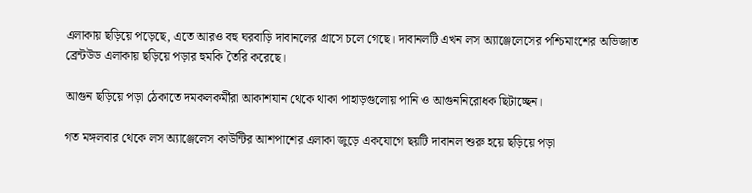এলাকায় ছড়িয়ে পড়েছে, এতে আরও বহু ঘরবাড়ি দাবানলের গ্রাসে চলে গেছে। দাবানলটি এখন লস অ্যাঞ্জেলেসের পশ্চিমাংশের অভিজাত ব্রেন্টউড এলাকায় ছড়িয়ে পড়ার হুমকি তৈরি করেছে।

আগুন ছড়িয়ে পড়া ঠেকাতে দমকলকর্মীরা আকাশযান থেকে থাকা পাহাড়গুলোয় পানি ও আগুননিরোধক ছিটাচ্ছেন।

গত মঙ্গলবার থেকে লস অ্যাঞ্জেলেস কাউন্টির আশপাশের এলাকা জুড়ে একযোগে ছয়টি দাবানল শুরু হয়ে ছড়িয়ে পড়া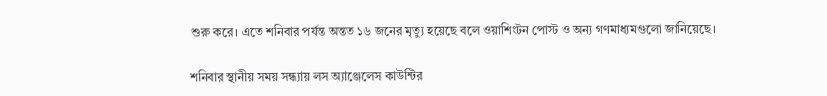শুরু করে। এতে শনিবার পর্যন্ত অন্তত ১৬ জনের মৃত্যু হয়েছে বলে ওয়াশিংটন পোস্ট ও অন্য গণমাধ্যমগুলো জানিয়েছে।

শনিবার স্থানীয় সময় সন্ধ্যায় লস অ্যাঞ্জেলেস কাউন্টির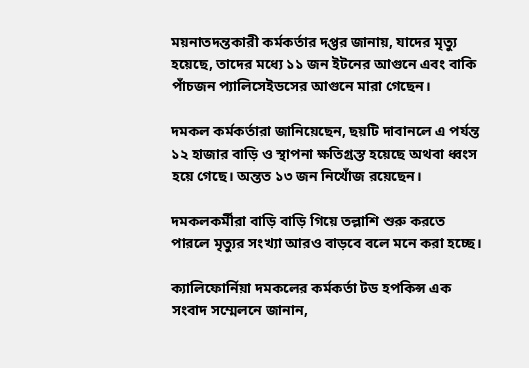ময়নাতদন্তকারী কর্মকর্তার দপ্তর জানায়, যাদের মৃত্যু হয়েছে, তাদের মধ্যে ১১ জন ইটনের আগুনে এবং বাকি পাঁচজন প্যালিসেইডসের আগুনে মারা গেছেন।

দমকল কর্মকর্তারা জানিয়েছেন, ছয়টি দাবানলে এ পর্যন্ত ১২ হাজার বাড়ি ও স্থাপনা ক্ষতিগ্রস্ত হয়েছে অথবা ধ্বংস হয়ে গেছে। অন্তত ১৩ জন নিখোঁজ রয়েছেন।

দমকলকর্মীরা বাড়ি বাড়ি গিয়ে তল্লাশি শুরু করতে পারলে মৃত্যুর সংখ্যা আরও বাড়বে বলে মনে করা হচ্ছে।

ক্যালিফোর্নিয়া দমকলের কর্মকর্তা টড হপকিন্স এক সংবাদ সম্মেলনে জানান,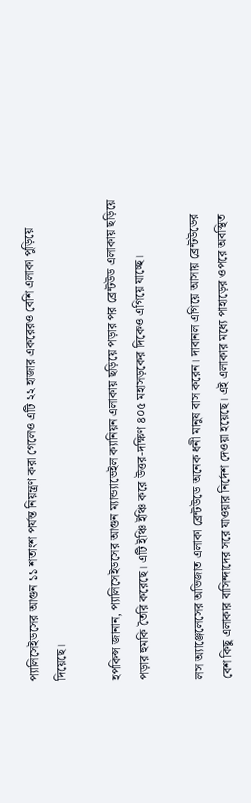প্যালিসেইডসের আগুন ১১ শতাংশ পর্যন্ত নিয়ন্ত্রণ করা গেলেও এটি ২২ হাজার একরেরও বেশি এলাকা পুড়িয়ে দিয়েছে।

হপকিন্স জানান, প্যালিসেইডসের আগুন ম্যান্ড্যাভেইল ক্যানিয়ন এলাকায় ছড়িয়ে পড়ার পর ব্রেন্টউড এলাকায় ছড়িয়ে পড়ার হুমকি তৈরি করেছে। এটি ইঞ্চি ইঞ্চি করে উত্তর-দক্ষিণ ৪০৫ মহাসড়কের দিকেও এগিয়ে যাচ্ছে।

লস অ্যাঞ্জেলেসের অভিজাত এলাকা ব্রেন্টউডে অনেক ধনী মানুষ বাস করেন। দাবানল এগিয়ে আসায় ব্রেন্টউডের বেশ কিছু এলাকার বাসিন্দাদের সরে যাওয়ার নির্দেশ দেওয়া হয়েছে। এই এলাকার মধ্যে পাহাড়ের ওপরে অবস্থিত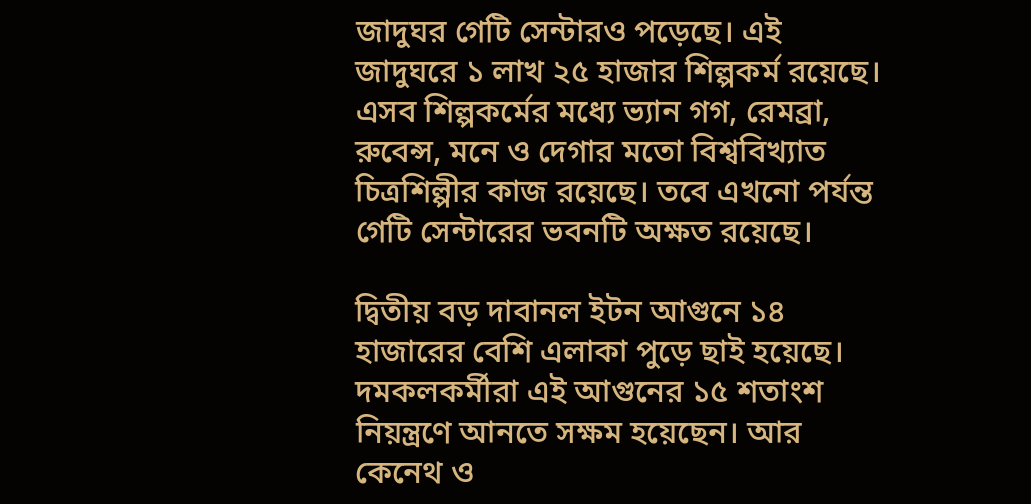জাদুঘর গেটি সেন্টারও পড়েছে। এই জাদুঘরে ১ লাখ ২৫ হাজার শিল্পকর্ম রয়েছে। এসব শিল্পকর্মের মধ্যে ভ্যান গগ, রেমব্রা, রুবেন্স, মনে ও দেগার মতো বিশ্ববিখ্যাত চিত্রশিল্পীর কাজ রয়েছে। তবে এখনো পর্যন্ত গেটি সেন্টারের ভবনটি অক্ষত রয়েছে।

দ্বিতীয় বড় দাবানল ইটন আগুনে ১৪ হাজারের বেশি এলাকা পুড়ে ছাই হয়েছে। দমকলকর্মীরা এই আগুনের ১৫ শতাংশ নিয়ন্ত্রণে আনতে সক্ষম হয়েছেন। আর কেনেথ ও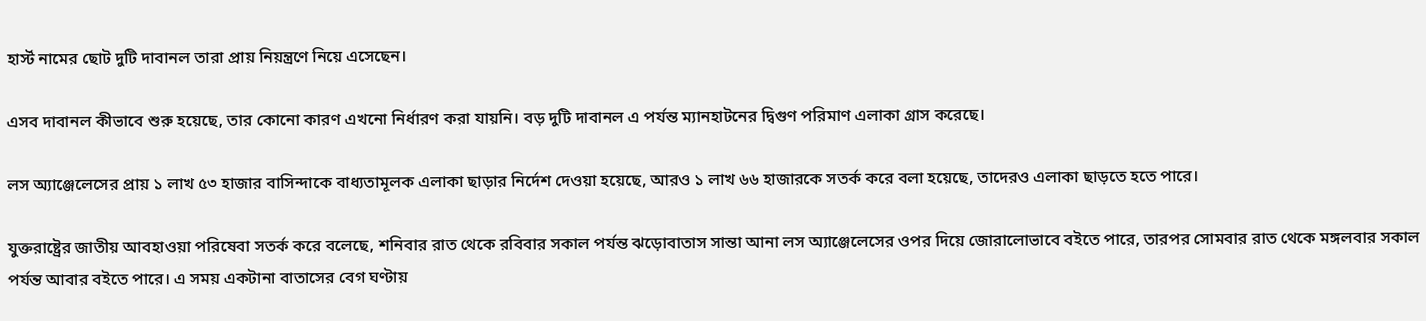হার্স্ট নামের ছোট দুটি দাবানল তারা প্রায় নিয়ন্ত্রণে নিয়ে এসেছেন।

এসব দাবানল কীভাবে শুরু হয়েছে, তার কোনো কারণ এখনো নির্ধারণ করা যায়নি। বড় দুটি দাবানল এ পর্যন্ত ম্যানহাটনের দ্বিগুণ পরিমাণ এলাকা গ্রাস করেছে।

লস অ্যাঞ্জেলেসের প্রায় ১ লাখ ৫৩ হাজার বাসিন্দাকে বাধ্যতামূলক এলাকা ছাড়ার নির্দেশ দেওয়া হয়েছে, আরও ১ লাখ ৬৬ হাজারকে সতর্ক করে বলা হয়েছে, তাদেরও এলাকা ছাড়তে হতে পারে।

যুক্তরাষ্ট্রের জাতীয় আবহাওয়া পরিষেবা সতর্ক করে বলেছে, শনিবার রাত থেকে রবিবার সকাল পর্যন্ত ঝড়োবাতাস সান্তা আনা লস অ্যাঞ্জেলেসের ওপর দিয়ে জোরালোভাবে বইতে পারে, তারপর সোমবার রাত থেকে মঙ্গলবার সকাল পর্যন্ত আবার বইতে পারে। এ সময় একটানা বাতাসের বেগ ঘণ্টায়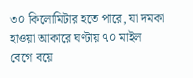৩০ কিলোমিটার হতে পারে, যা দমকা হাওয়া আকারে ঘণ্টায় ৭০ মাইল বেগে বয়ে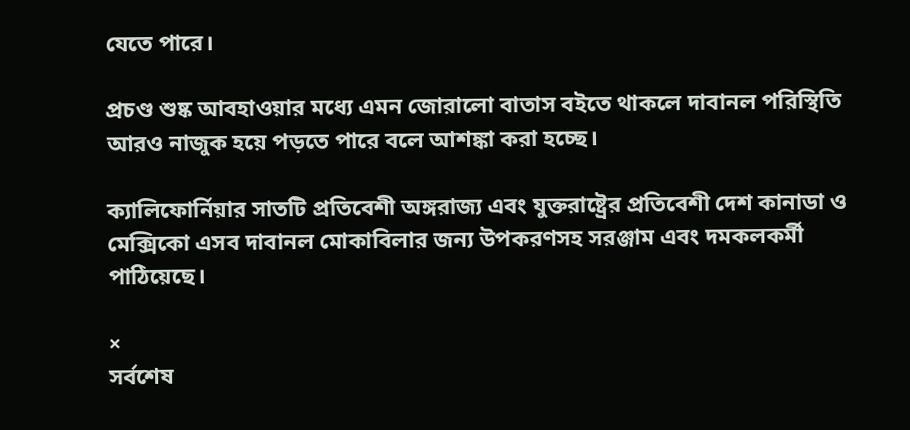যেতে পারে।

প্রচণ্ড শুষ্ক আবহাওয়ার মধ্যে এমন জোরালো বাতাস বইতে থাকলে দাবানল পরিস্থিতি আরও নাজুক হয়ে পড়তে পারে বলে আশঙ্কা করা হচ্ছে।

ক্যালিফোর্নিয়ার সাতটি প্রতিবেশী অঙ্গরাজ্য এবং যুক্তরাষ্ট্রের প্রতিবেশী দেশ কানাডা ও মেক্সিকো এসব দাবানল মোকাবিলার জন্য উপকরণসহ সরঞ্জাম এবং দমকলকর্মী পাঠিয়েছে।

×
সর্বশেষ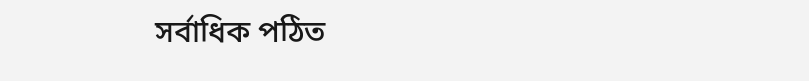সর্বাধিক পঠিত